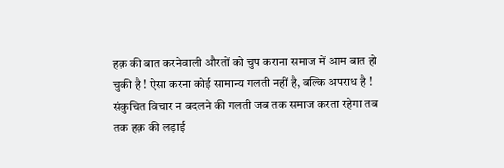हक़ की बात करनेवाली औरतों को चुप कराना समाज में आम बात हो चुकी है ! ऐसा करना कोई सामान्य गलती नहीं है, बल्कि अपराध है ! संकुचित विचार न बदलने की गलती जब तक समाज करता रहेगा तब तक हक़ की लड़ाई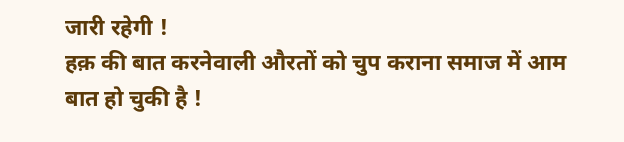जारी रहेगी !
हक़ की बात करनेवाली औरतों को चुप कराना समाज में आम बात हो चुकी है !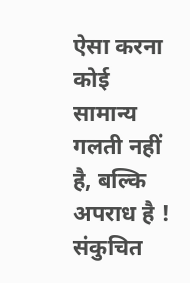ऐसा करना कोई सामान्य गलती नहीं है, बल्कि अपराध है ! संकुचित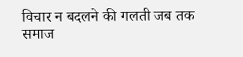विचार न बदलने की गलती जब तक समाज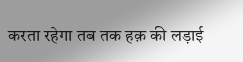करता रहेगा तब तक हक़ की लड़ाई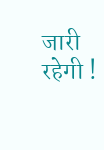जारी रहेगी !